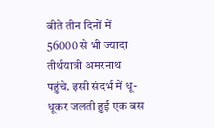बीते तीन दिनों में 56000 से भी ज्यादा तीर्थयात्री अमरनाथ पहुंचे. इसी संदर्भ में धू-धूकर जलती हुई एक बस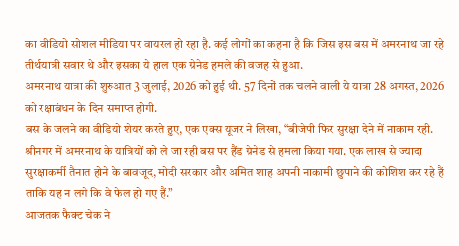का वीडियो सोशल मीडिया पर वायरल हो रहा है. कई लोगों का कहना है कि जिस इस बस में अमरनाथ जा रहे तीर्थयात्री सवार थे और इसका ये हाल एक ग्रेनेड हमले की वजह से हुआ.
अमरनाथ यात्रा की शुरुआत 3 जुलाई, 2026 को हुई थी. 57 दिनों तक चलने वाली ये यात्रा 28 अगस्त, 2026 को रक्षाबंधन के दिन समाप्त होगी.
बस के जलने का वीडियो शेयर करते हुए, एक एक्स यूजर ने लिखा, “बीजेपी फिर सुरक्षा देने में नाकाम रही. श्रीनगर में अमरनाथ के यात्रियों को ले जा रही बस पर हैंड ग्रेनेड से हमला किया गया. एक लाख से ज्यादा सुरक्षाकर्मी तैनात होने के बावजूद, मोदी सरकार और अमित शाह अपनी नाकामी छुपाने की कोशिश कर रहे हैं ताकि यह न लगे कि वे फेल हो गए हैं.”
आजतक फैक्ट चेक ने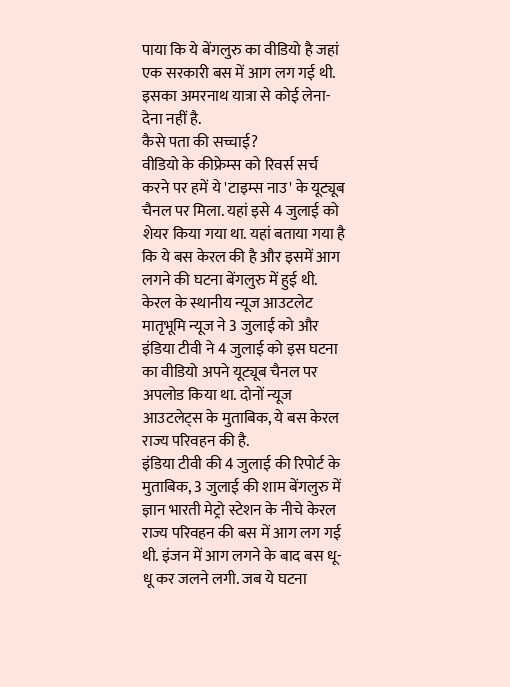पाया कि ये बेंगलुरु का वीडियो है जहां एक सरकारी बस में आग लग गई थी. इसका अमरनाथ यात्रा से कोई लेना-देना नहीं है.
कैसे पता की सच्चाई?
वीडियो के कीफ्रेम्स को रिवर्स सर्च करने पर हमें ये 'टाइम्स नाउ' के यूट्यूब चैनल पर मिला. यहां इसे 4 जुलाई को शेयर किया गया था. यहां बताया गया है कि ये बस केरल की है और इसमें आग लगने की घटना बेंगलुरु में हुई थी.
केरल के स्थानीय न्यूज आउटलेट मातृभूमि न्यूज ने 3 जुलाई को और इंडिया टीवी ने 4 जुलाई को इस घटना का वीडियो अपने यूट्यूब चैनल पर अपलोड किया था. दोनों न्यूज आउटलेट्स के मुताबिक, ये बस केरल राज्य परिवहन की है.
इंडिया टीवी की 4 जुलाई की रिपोर्ट के मुताबिक, 3 जुलाई की शाम बेंगलुरु में ज्ञान भारती मेट्रो स्टेशन के नीचे केरल राज्य परिवहन की बस में आग लग गई थी. इंजन में आग लगने के बाद बस धू-धू कर जलने लगी. जब ये घटना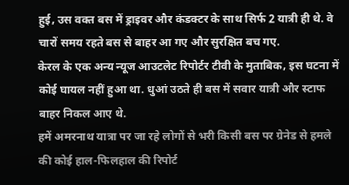हुई, उस वक्त बस में ड्राइवर और कंडक्टर के साथ सिर्फ 2 यात्री ही थे. वे चारों समय रहते बस से बाहर आ गए और सुरक्षित बच गए.
केरल के एक अन्य न्यूज आउटलेट रिपोर्टर टीवी के मुताबिक, इस घटना में कोई घायल नहीं हुआ था. धुआं उठते ही बस में सवार यात्री और स्टाफ बाहर निकल आए थे.
हमें अमरनाथ यात्रा पर जा रहे लोगों से भरी किसी बस पर ग्रेनेड से हमले की कोई हाल-फिलहाल की रिपोर्ट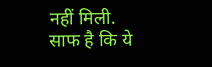नहीं मिली.
साफ है कि ये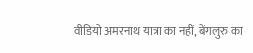वीडियो अमरनाथ यात्रा का नहीं, बेंगलुरु का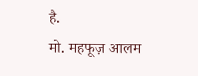है.
मो. महफूज़ आलम